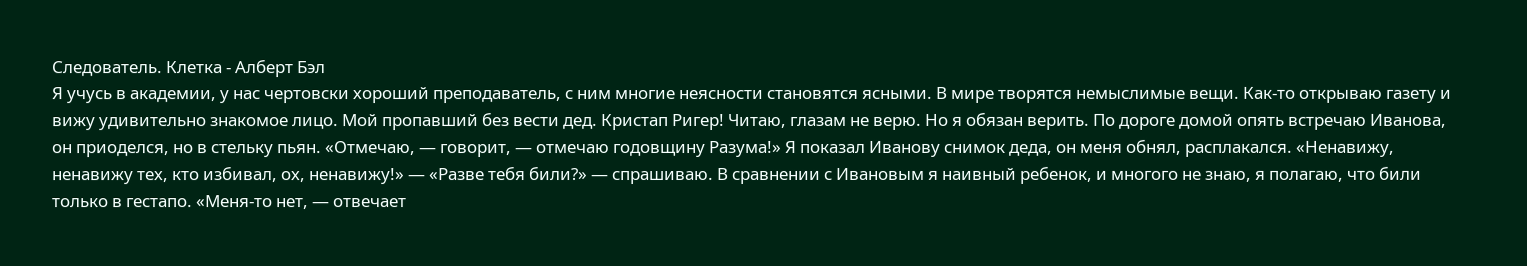Следователь. Клетка - Алберт Бэл
Я учусь в академии, у нас чертовски хороший преподаватель, с ним многие неясности становятся ясными. В мире творятся немыслимые вещи. Как-то открываю газету и вижу удивительно знакомое лицо. Мой пропавший без вести дед. Кристап Ригер! Читаю, глазам не верю. Но я обязан верить. По дороге домой опять встречаю Иванова, он приоделся, но в стельку пьян. «Отмечаю, — говорит, — отмечаю годовщину Разума!» Я показал Иванову снимок деда, он меня обнял, расплакался. «Ненавижу, ненавижу тех, кто избивал, ох, ненавижу!» — «Разве тебя били?» — спрашиваю. В сравнении с Ивановым я наивный ребенок, и многого не знаю, я полагаю, что били только в гестапо. «Меня-то нет, — отвечает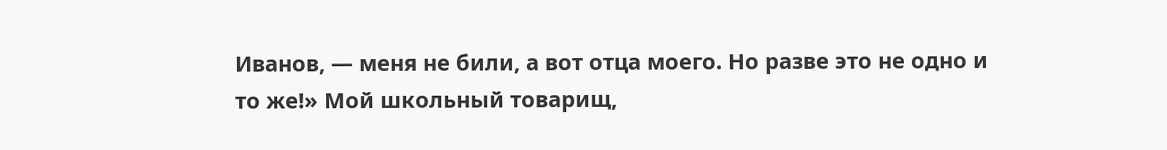Иванов, — меня не били, а вот отца моего. Но разве это не одно и то же!» Мой школьный товарищ,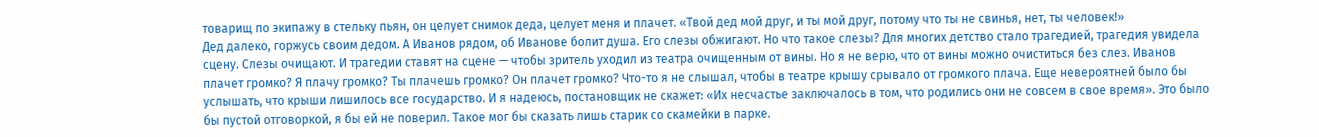товарищ по экипажу в стельку пьян, он целует снимок деда, целует меня и плачет. «Твой дед мой друг, и ты мой друг, потому что ты не свинья, нет, ты человек!»
Дед далеко, горжусь своим дедом. А Иванов рядом, об Иванове болит душа. Его слезы обжигают. Но что такое слезы? Для многих детство стало трагедией, трагедия увидела сцену. Слезы очищают. И трагедии ставят на сцене — чтобы зритель уходил из театра очищенным от вины. Но я не верю, что от вины можно очиститься без слез. Иванов плачет громко? Я плачу громко? Ты плачешь громко? Он плачет громко? Что-то я не слышал, чтобы в театре крышу срывало от громкого плача. Еще невероятней было бы услышать, что крыши лишилось все государство. И я надеюсь, постановщик не скажет: «Их несчастье заключалось в том, что родились они не совсем в свое время». Это было бы пустой отговоркой, я бы ей не поверил. Такое мог бы сказать лишь старик со скамейки в парке.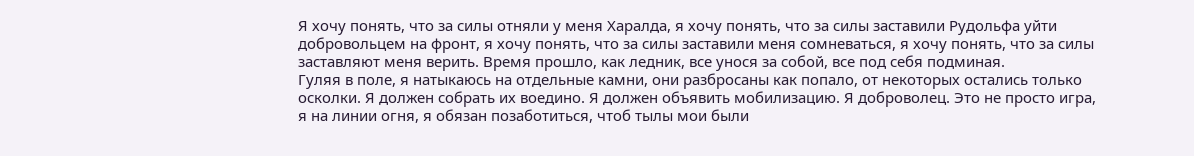Я хочу понять, что за силы отняли у меня Харалда, я хочу понять, что за силы заставили Рудольфа уйти добровольцем на фронт, я хочу понять, что за силы заставили меня сомневаться, я хочу понять, что за силы заставляют меня верить. Время прошло, как ледник, все унося за собой, все под себя подминая.
Гуляя в поле, я натыкаюсь на отдельные камни, они разбросаны как попало, от некоторых остались только осколки. Я должен собрать их воедино. Я должен объявить мобилизацию. Я доброволец. Это не просто игра, я на линии огня, я обязан позаботиться, чтоб тылы мои были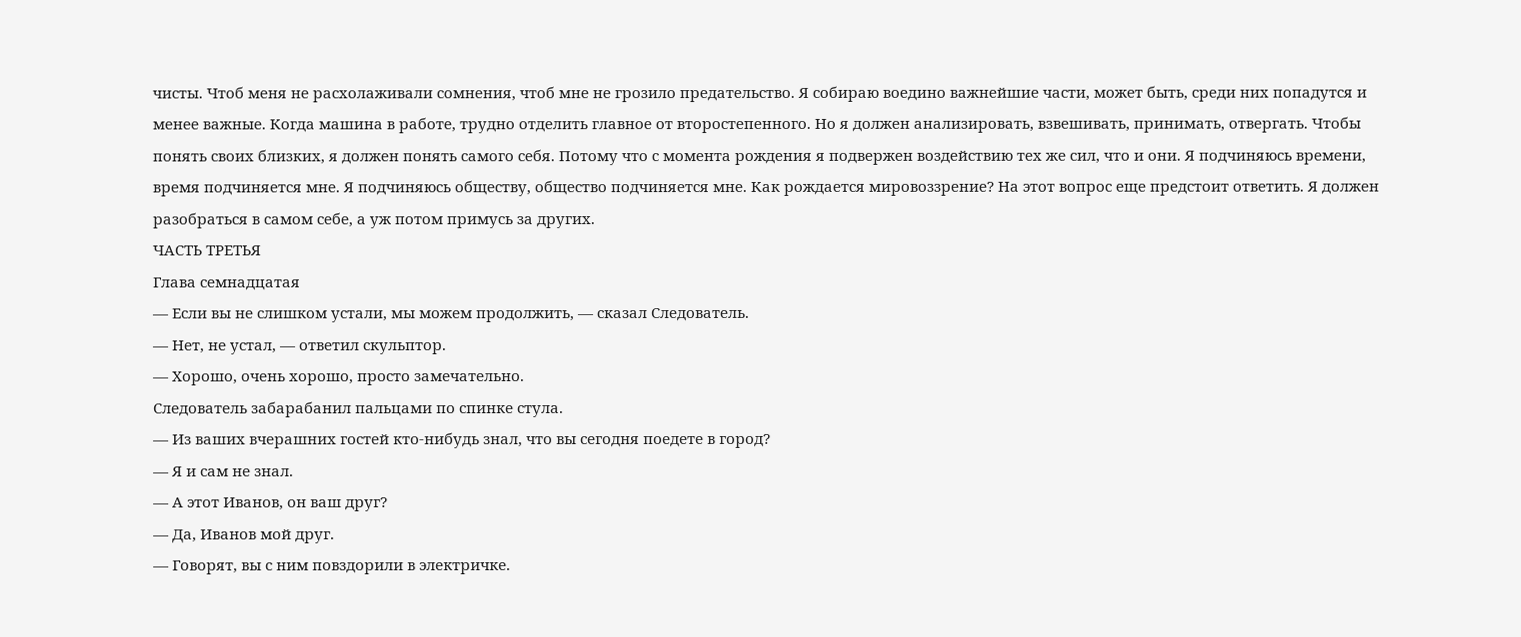чисты. Чтоб меня не расхолаживали сомнения, чтоб мне не грозило предательство. Я собираю воедино важнейшие части, может быть, среди них попадутся и менее важные. Когда машина в работе, трудно отделить главное от второстепенного. Но я должен анализировать, взвешивать, принимать, отвергать. Чтобы понять своих близких, я должен понять самого себя. Потому что с момента рождения я подвержен воздействию тех же сил, что и они. Я подчиняюсь времени, время подчиняется мне. Я подчиняюсь обществу, общество подчиняется мне. Как рождается мировоззрение? На этот вопрос еще предстоит ответить. Я должен разобраться в самом себе, а уж потом примусь за других.
ЧАСТЬ ТРЕТЬЯ
Глава семнадцатая
— Если вы не слишком устали, мы можем продолжить, — сказал Следователь.
— Нет, не устал, — ответил скульптор.
— Хорошо, очень хорошо, просто замечательно.
Следователь забарабанил пальцами по спинке стула.
— Из ваших вчерашних гостей кто-нибудь знал, что вы сегодня поедете в город?
— Я и сам не знал.
— А этот Иванов, он ваш друг?
— Да, Иванов мой друг.
— Говорят, вы с ним повздорили в электричке.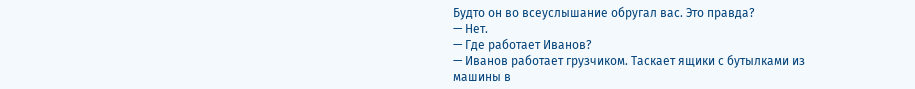Будто он во всеуслышание обругал вас. Это правда?
— Нет.
— Где работает Иванов?
— Иванов работает грузчиком. Таскает ящики с бутылками из машины в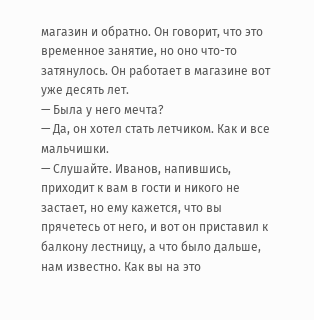магазин и обратно. Он говорит, что это временное занятие, но оно что-то затянулось. Он работает в магазине вот уже десять лет.
— Была у него мечта?
— Да, он хотел стать летчиком. Как и все мальчишки.
— Слушайте. Иванов, напившись, приходит к вам в гости и никого не застает, но ему кажется, что вы прячетесь от него, и вот он приставил к балкону лестницу, а что было дальше, нам известно. Как вы на это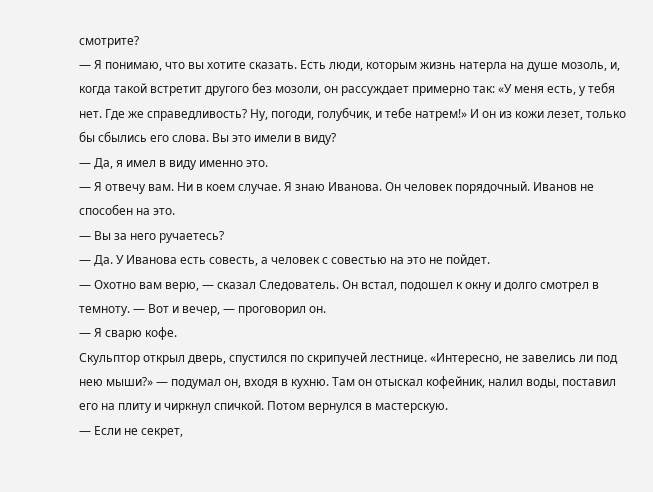смотрите?
— Я понимаю, что вы хотите сказать. Есть люди, которым жизнь натерла на душе мозоль, и, когда такой встретит другого без мозоли, он рассуждает примерно так: «У меня есть, у тебя нет. Где же справедливость? Ну, погоди, голубчик, и тебе натрем!» И он из кожи лезет, только бы сбылись его слова. Вы это имели в виду?
— Да, я имел в виду именно это.
— Я отвечу вам. Ни в коем случае. Я знаю Иванова. Он человек порядочный. Иванов не способен на это.
— Вы за него ручаетесь?
— Да. У Иванова есть совесть, а человек с совестью на это не пойдет.
— Охотно вам верю, — сказал Следователь. Он встал, подошел к окну и долго смотрел в темноту. — Вот и вечер, — проговорил он.
— Я сварю кофе.
Скульптор открыл дверь, спустился по скрипучей лестнице. «Интересно, не завелись ли под нею мыши?» — подумал он, входя в кухню. Там он отыскал кофейник, налил воды, поставил его на плиту и чиркнул спичкой. Потом вернулся в мастерскую.
— Если не секрет,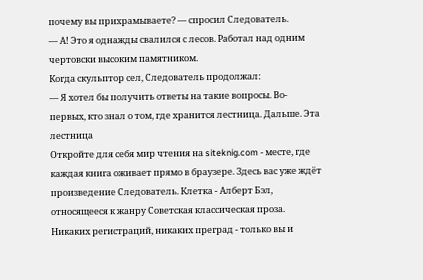почему вы прихрамываете? — спросил Следователь.
— А! Это я однажды свалился с лесов. Работал над одним чертовски высоким памятником.
Когда скульптор сел, Следователь продолжал:
— Я хотел бы получить ответы на такие вопросы. Во-первых, кто знал о том, где хранится лестница. Дальше. Эта лестница
Откройте для себя мир чтения на siteknig.com - месте, где каждая книга оживает прямо в браузере. Здесь вас уже ждёт произведение Следователь. Клетка - Алберт Бэл, относящееся к жанру Советская классическая проза. Никаких регистраций, никаких преград - только вы и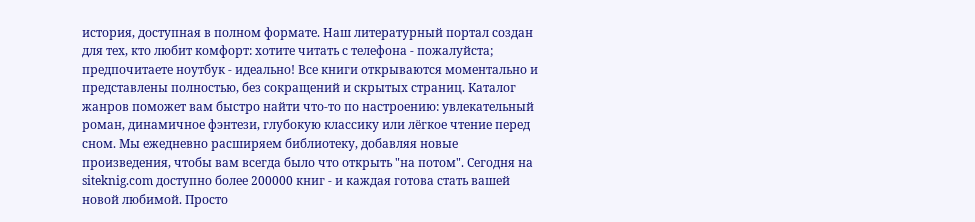история, доступная в полном формате. Наш литературный портал создан для тех, кто любит комфорт: хотите читать с телефона - пожалуйста; предпочитаете ноутбук - идеально! Все книги открываются моментально и представлены полностью, без сокращений и скрытых страниц. Каталог жанров поможет вам быстро найти что-то по настроению: увлекательный роман, динамичное фэнтези, глубокую классику или лёгкое чтение перед сном. Мы ежедневно расширяем библиотеку, добавляя новые произведения, чтобы вам всегда было что открыть "на потом". Сегодня на siteknig.com доступно более 200000 книг - и каждая готова стать вашей новой любимой. Просто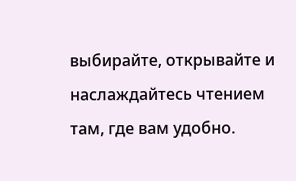выбирайте, открывайте и наслаждайтесь чтением там, где вам удобно.